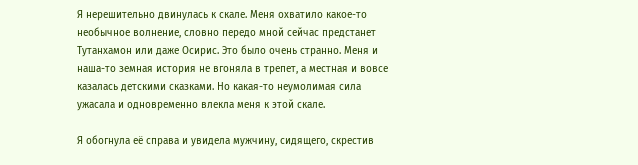Я нерешительно двинулась к скале. Меня охватило какое-то необычное волнение, словно передо мной сейчас предстанет Тутанхамон или даже Осирис. Это было очень странно. Меня и наша-то земная история не вгоняла в трепет, а местная и вовсе казалась детскими сказками. Но какая-то неумолимая сила ужасала и одновременно влекла меня к этой скале.

Я обогнула её справа и увидела мужчину, сидящего, скрестив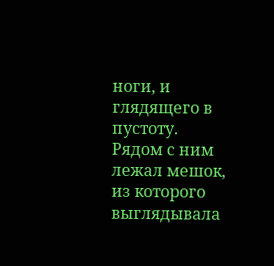ноги, и глядящего в пустоту. Рядом с ним лежал мешок, из которого выглядывала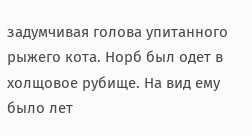задумчивая голова упитанного рыжего кота. Норб был одет в холщовое рубище. На вид ему было лет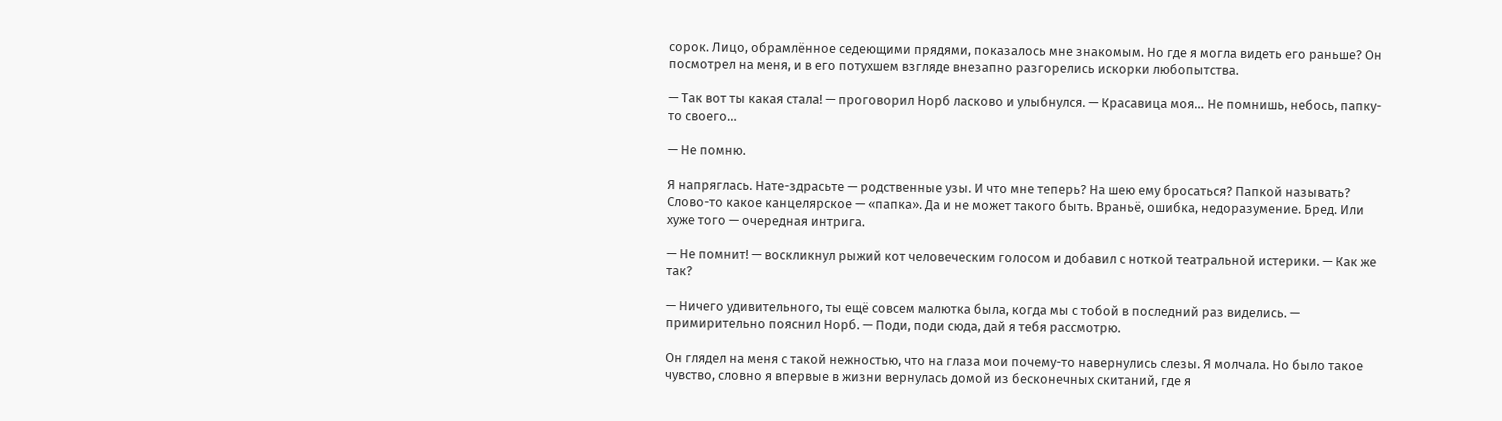сорок. Лицо, обрамлённое седеющими прядями, показалось мне знакомым. Но где я могла видеть его раньше? Он посмотрел на меня, и в его потухшем взгляде внезапно разгорелись искорки любопытства.

— Так вот ты какая стала! — проговорил Норб ласково и улыбнулся. — Красавица моя… Не помнишь, небось, папку-то своего…

— Не помню.

Я напряглась. Нате-здрасьте — родственные узы. И что мне теперь? На шею ему бросаться? Папкой называть? Слово-то какое канцелярское — «папка». Да и не может такого быть. Враньё, ошибка, недоразумение. Бред. Или хуже того — очередная интрига.

— Не помнит! — воскликнул рыжий кот человеческим голосом и добавил с ноткой театральной истерики. — Как же так?

— Ничего удивительного, ты ещё совсем малютка была, когда мы с тобой в последний раз виделись. — примирительно пояснил Норб. — Поди, поди сюда, дай я тебя рассмотрю.

Он глядел на меня с такой нежностью, что на глаза мои почему-то навернулись слезы. Я молчала. Но было такое чувство, словно я впервые в жизни вернулась домой из бесконечных скитаний, где я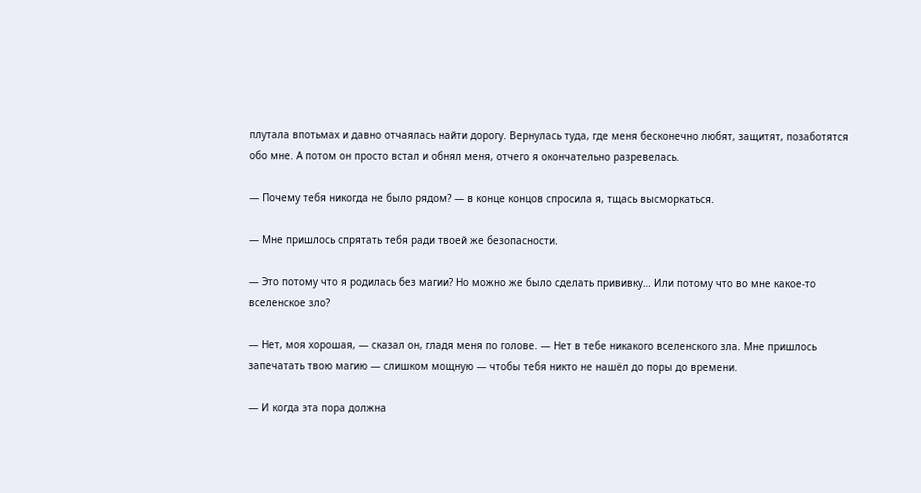плутала впотьмах и давно отчаялась найти дорогу. Вернулась туда, где меня бесконечно любят, защитят, позаботятся обо мне. А потом он просто встал и обнял меня, отчего я окончательно разревелась.

— Почему тебя никогда не было рядом? — в конце концов спросила я, тщась высморкаться.

— Мне пришлось спрятать тебя ради твоей же безопасности.

— Это потому что я родилась без магии? Но можно же было сделать прививку… Или потому что во мне какое-то вселенское зло?

— Нет, моя хорошая, — сказал он, гладя меня по голове. — Нет в тебе никакого вселенского зла. Мне пришлось запечатать твою магию — слишком мощную — чтобы тебя никто не нашёл до поры до времени.

— И когда эта пора должна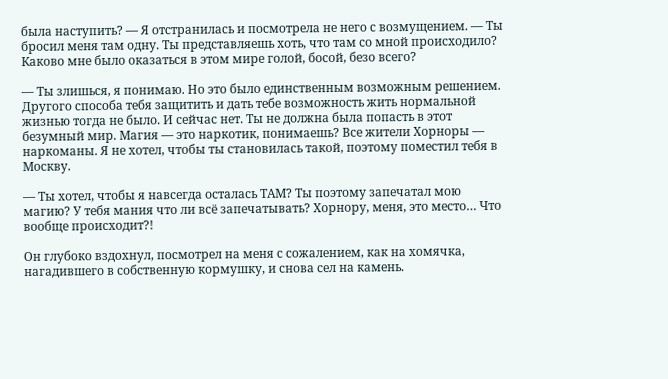была наступить? — Я отстранилась и посмотрела не него с возмущением. — Ты бросил меня там одну. Ты представляешь хоть, что там со мной происходило? Каково мне было оказаться в этом мире голой, босой, безо всего?

— Ты злишься, я понимаю. Но это было единственным возможным решением. Другого способа тебя защитить и дать тебе возможность жить нормальной жизнью тогда не было. И сейчас нет. Ты не должна была попасть в этот безумный мир. Магия — это наркотик, понимаешь? Все жители Хорноры — наркоманы. Я не хотел, чтобы ты становилась такой, поэтому поместил тебя в Москву.

— Ты хотел, чтобы я навсегда осталась ТАМ? Ты поэтому запечатал мою магию? У тебя мания что ли всё запечатывать? Хорнору, меня, это место… Что вообще происходит?!

Он глубоко вздохнул, посмотрел на меня с сожалением, как на хомячка, нагадившего в собственную кормушку, и снова сел на камень.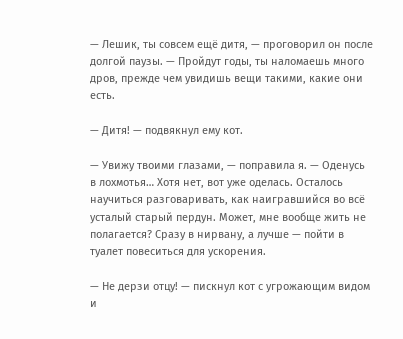— Лешик, ты совсем ещё дитя, — проговорил он после долгой паузы. — Пройдут годы, ты наломаешь много дров, прежде чем увидишь вещи такими, какие они есть.

— Дитя! — подвякнул ему кот.

— Увижу твоими глазами, — поправила я. — Оденусь в лохмотья… Хотя нет, вот уже оделась. Осталось научиться разговаривать, как наигравшийся во всё усталый старый пердун. Может, мне вообще жить не полагается? Сразу в нирвану, а лучше — пойти в туалет повеситься для ускорения.

— Не дерзи отцу! — пискнул кот с угрожающим видом и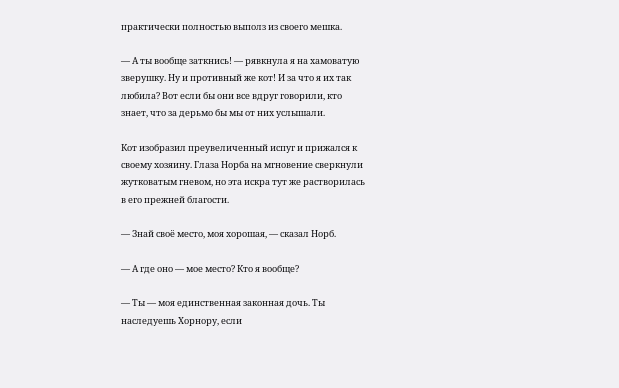практически полностью выполз из своего мешка.

— А ты вообще заткнись! — рявкнула я на хамоватую зверушку. Ну и противный же кот! И за что я их так любила? Вот если бы они все вдруг говорили, кто знает, что за дерьмо бы мы от них услышали.

Кот изобразил преувеличенный испуг и прижался к своему хозяину. Глаза Норба на мгновение сверкнули жутковатым гневом, но эта искра тут же растворилась в его прежней благости.

— Знай своё место, моя хорошая, — сказал Норб.

— А где оно — мое место? Кто я вообще?

— Ты — моя единственная законная дочь. Ты наследуешь Хорнору, если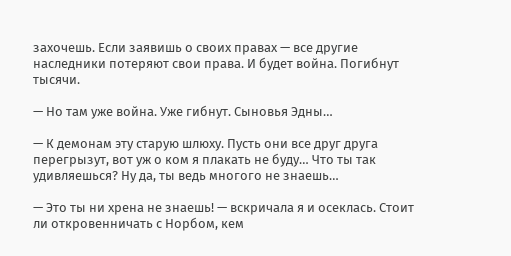захочешь. Если заявишь о своих правах — все другие наследники потеряют свои права. И будет война. Погибнут тысячи.

— Но там уже война. Уже гибнут. Сыновья Эдны…

— К демонам эту старую шлюху. Пусть они все друг друга перегрызут, вот уж о ком я плакать не буду… Что ты так удивляешься? Ну да, ты ведь многого не знаешь…

— Это ты ни хрена не знаешь! — вскричала я и осеклась. Стоит ли откровенничать с Норбом, кем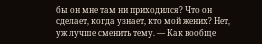бы он мне там ни приходился? Что он сделает, когда узнает, кто мой жених? Нет, уж лучше сменить тему. — Как вообще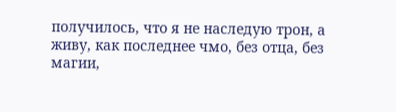получилось, что я не наследую трон, а живу, как последнее чмо, без отца, без магии,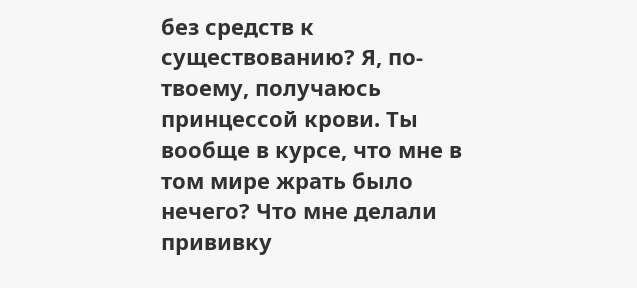без средств к существованию? Я, по-твоему, получаюсь принцессой крови. Ты вообще в курсе, что мне в том мире жрать было нечего? Что мне делали прививку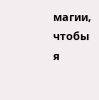магии, чтобы я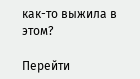как-то выжила в этом?

Перейти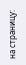на страницу: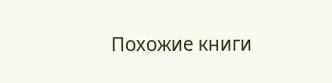Похожие книги